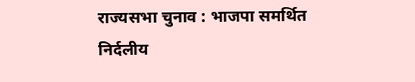राज्यसभा चुनाव : भाजपा समर्थित निर्दलीय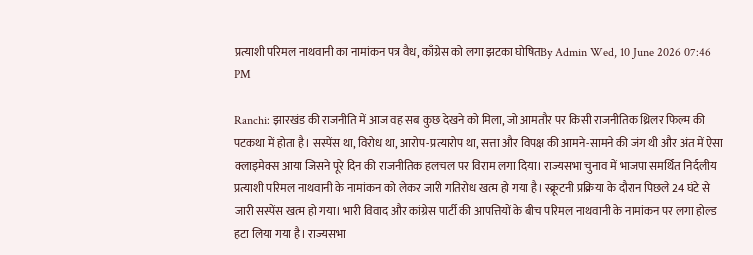प्रत्याशी परिमल नाथवानी का नामांकन पत्र वैध, काँग्रेस को लगा झटका घोषितBy Admin Wed, 10 June 2026 07:46 PM

Ranchi: झारखंड की राजनीति में आज वह सब कुछ देखने को मिला, जो आमतौर पर किसी राजनीतिक थ्रिलर फिल्म की पटकथा में होता है। सस्पेंस था, विरोध था, आरोप-प्रत्यारोप था, सत्ता और विपक्ष की आमने-सामने की जंग थी और अंत में ऐसा क्लाइमेक्स आया जिसने पूरे दिन की राजनीतिक हलचल पर विराम लगा दिया। राज्यसभा चुनाव में भाजपा समर्थित निर्दलीय प्रत्याशी परिमल नाथवानी के नामांकन को लेकर जारी गतिरोध खत्म हो गया है। स्क्रूटनी प्रक्रिया के दौरान पिछले 24 घंटे से जारी सस्पेंस खत्म हो गया। भारी विवाद और कांग्रेस पार्टी की आपत्तियों के बीच परिमल नाथवानी के नामांकन पर लगा होल्ड हटा लिया गया है। राज्यसभा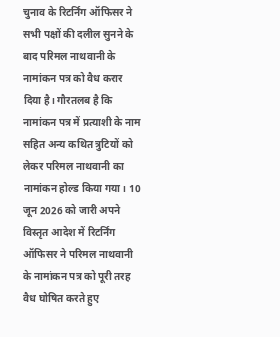चुनाव के रिटर्निंग ऑफिसर ने सभी पक्षों की दलील सुनने के बाद परिमल नाथवानी के नामांकन पत्र को वैध करार दिया है। गौरतलब है कि नामांकन पत्र में प्रत्याशी के नाम सहित अन्य कथित त्रुटियों को लेकर परिमल नाथवानी का नामांकन होल्ड किया गया। 10 जून 2026 को जारी अपने विस्तृत आदेश में रिटर्निंग ऑफिसर ने परिमल नाथवानी के नामांकन पत्र को पूरी तरह वैध घोषित करते हुए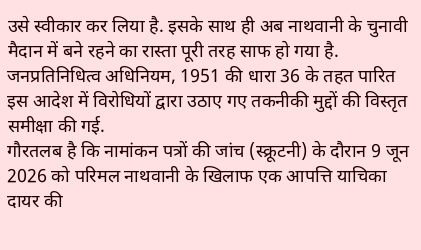उसे स्वीकार कर लिया है. इसके साथ ही अब नाथवानी के चुनावी मैदान में बने रहने का रास्ता पूरी तरह साफ हो गया है. जनप्रतिनिधित्व अधिनियम, 1951 की धारा 36 के तहत पारित इस आदेश में विरोधियों द्वारा उठाए गए तकनीकी मुद्दों की विस्तृत समीक्षा की गई.
गौरतलब है कि नामांकन पत्रों की जांच (स्क्रूटनी) के दौरान 9 जून 2026 को परिमल नाथवानी के खिलाफ एक आपत्ति याचिका दायर की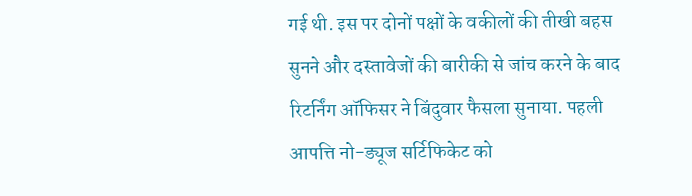गई थी. इस पर दोनों पक्षों के वकीलों की तीखी बहस सुनने और दस्तावेजों की बारीकी से जांच करने के बाद रिटर्निंग ऑफिसर ने बिंदुवार फैसला सुनाया. पहली आपत्ति नो-ड्यूज सर्टिफिकेट को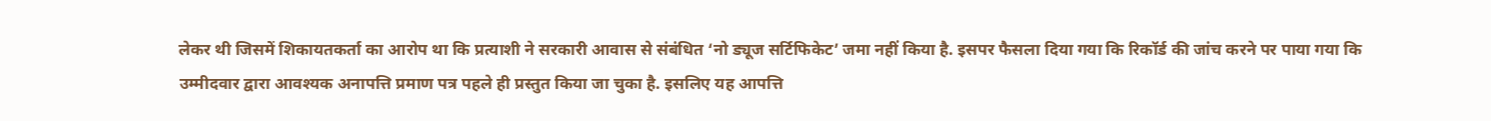लेकर थी जिसमें शिकायतकर्ता का आरोप था कि प्रत्याशी ने सरकारी आवास से संबंधित ‘नो ड्यूज सर्टिफिकेट’ जमा नहीं किया है. इसपर फैसला दिया गया कि रिकॉर्ड की जांच करने पर पाया गया कि उम्मीदवार द्वारा आवश्यक अनापत्ति प्रमाण पत्र पहले ही प्रस्तुत किया जा चुका है. इसलिए यह आपत्ति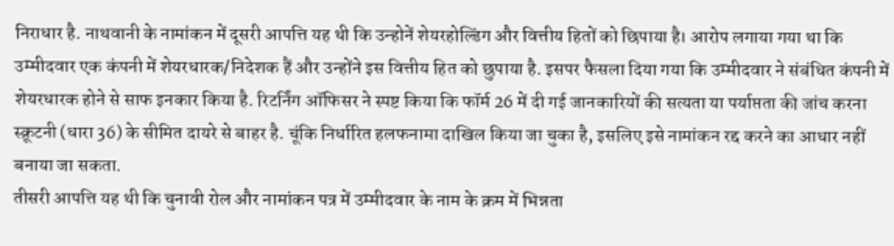निराधार है. नाथवानी के नामांकन में दूसरी आपत्ति यह थी कि उन्होनें शेयरहोल्डिंग और वित्तीय हितों को छिपाया है। आरोप लगाया गया था कि उम्मीदवार एक कंपनी में शेयरधारक/निदेशक हैं और उन्होंने इस वित्तीय हित को छुपाया है. इसपर फैसला दिया गया कि उम्मीदवार ने संबंधित कंपनी में शेयरधारक होने से साफ इनकार किया है. रिटर्निंग ऑफिसर ने स्पष्ट किया कि फॉर्म 26 में दी गई जानकारियों की सत्यता या पर्याप्तता की जांच करना स्क्रूटनी (धारा 36) के सीमित दायरे से बाहर है. चूंकि निर्धारित हलफनामा दाखिल किया जा चुका है, इसलिए इसे नामांकन रद्द करने का आधार नहीं बनाया जा सकता.
तीसरी आपत्ति यह थी कि चुनावी रोल और नामांकन पत्र में उम्मीदवार के नाम के क्रम में भिन्नता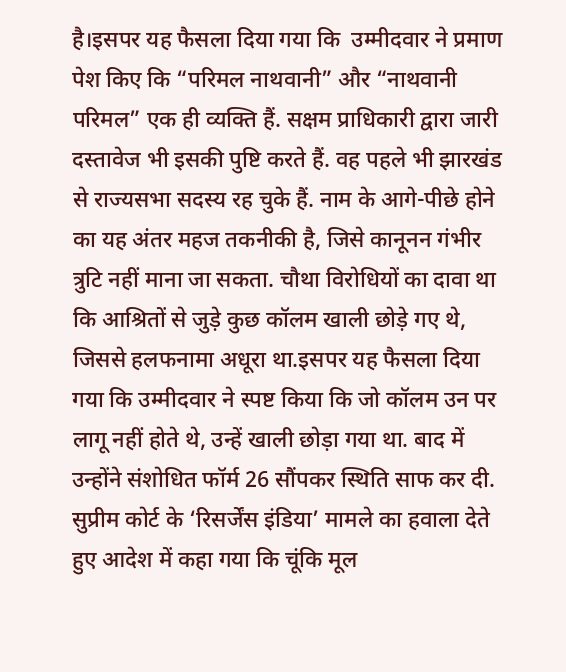है।इसपर यह फैसला दिया गया कि  उम्मीदवार ने प्रमाण पेश किए कि “परिमल नाथवानी” और “नाथवानी परिमल” एक ही व्यक्ति हैं. सक्षम प्राधिकारी द्वारा जारी दस्तावेज भी इसकी पुष्टि करते हैं. वह पहले भी झारखंड से राज्यसभा सदस्य रह चुके हैं. नाम के आगे-पीछे होने का यह अंतर महज तकनीकी है, जिसे कानूनन गंभीर त्रुटि नहीं माना जा सकता. चौथा विरोधियों का दावा था कि आश्रितों से जुड़े कुछ कॉलम खाली छोड़े गए थे, जिससे हलफनामा अधूरा था.इसपर यह फैसला दिया गया कि उम्मीदवार ने स्पष्ट किया कि जो कॉलम उन पर लागू नहीं होते थे, उन्हें खाली छोड़ा गया था. बाद में उन्होंने संशोधित फॉर्म 26 सौंपकर स्थिति साफ कर दी. सुप्रीम कोर्ट के ‘रिसर्जेंस इंडिया’ मामले का हवाला देते हुए आदेश में कहा गया कि चूंकि मूल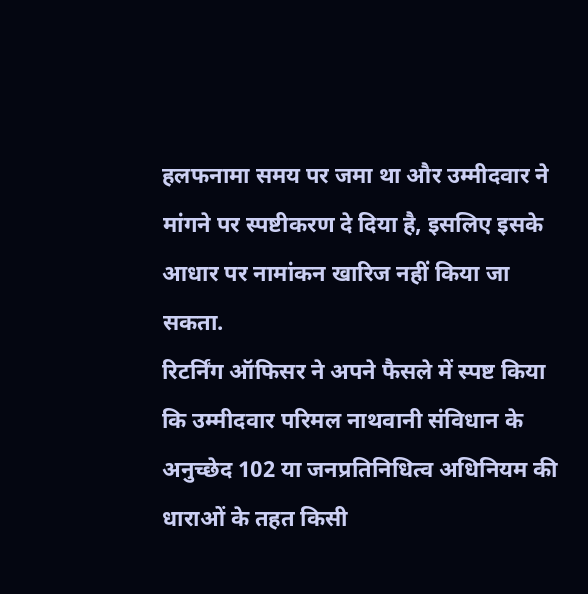हलफनामा समय पर जमा था और उम्मीदवार ने मांगने पर स्पष्टीकरण दे दिया है, इसलिए इसके आधार पर नामांकन खारिज नहीं किया जा सकता.
रिटर्निंग ऑफिसर ने अपने फैसले में स्पष्ट किया कि उम्मीदवार परिमल नाथवानी संविधान के अनुच्छेद 102 या जनप्रतिनिधित्व अधिनियम की धाराओं के तहत किसी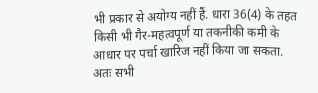भी प्रकार से अयोग्य नहीं हैं. धारा 36(4) के तहत किसी भी गैर-महत्वपूर्ण या तकनीकी कमी के आधार पर पर्चा खारिज नहीं किया जा सकता. अतः सभी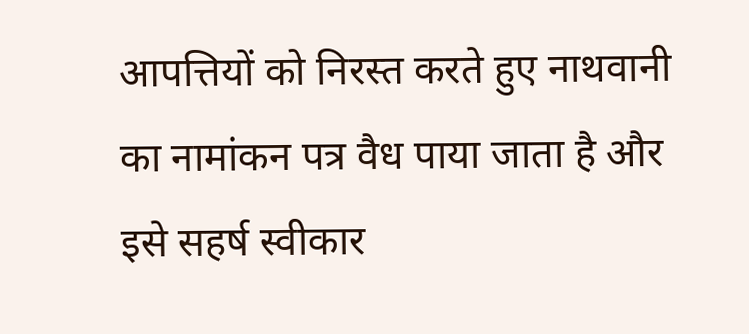आपत्तियों को निरस्त करते हुए नाथवानी का नामांकन पत्र वैध पाया जाता है और इसे सहर्ष स्वीकार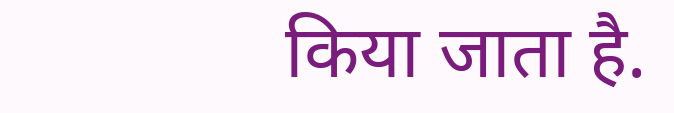किया जाता है.